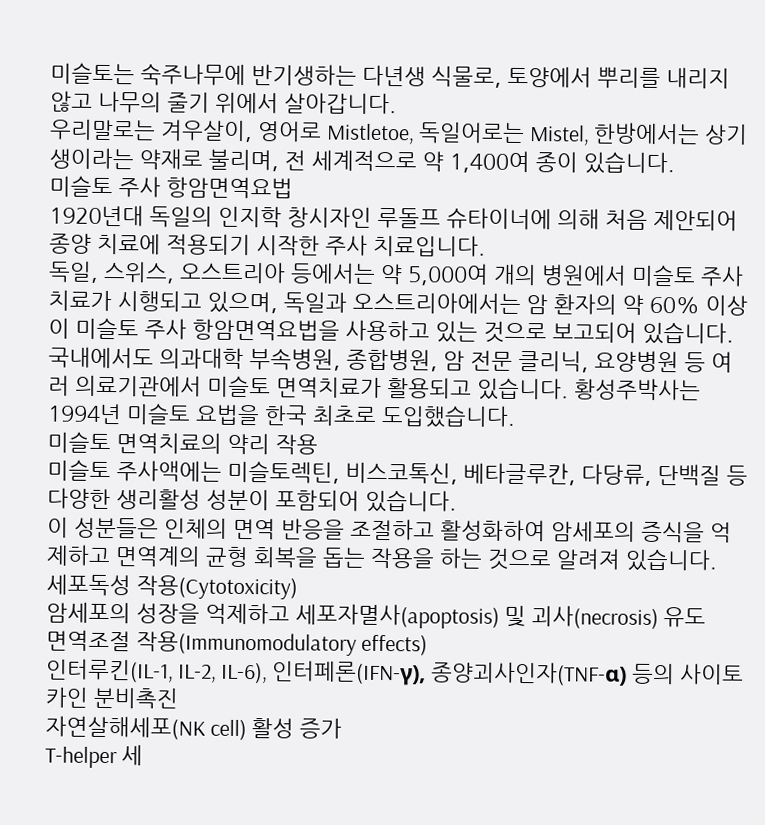미슬토는 숙주나무에 반기생하는 다년생 식물로, 토양에서 뿌리를 내리지 않고 나무의 줄기 위에서 살아갑니다.
우리말로는 겨우살이, 영어로 Mistletoe, 독일어로는 Mistel, 한방에서는 상기생이라는 약재로 불리며, 전 세계적으로 약 1,400여 종이 있습니다.
미슬토 주사 항암면역요법
1920년대 독일의 인지학 창시자인 루돌프 슈타이너에 의해 처음 제안되어 종양 치료에 적용되기 시작한 주사 치료입니다.
독일, 스위스, 오스트리아 등에서는 약 5,000여 개의 병원에서 미슬토 주사 치료가 시행되고 있으며, 독일과 오스트리아에서는 암 환자의 약 60% 이상이 미슬토 주사 항암면역요법을 사용하고 있는 것으로 보고되어 있습니다. 국내에서도 의과대학 부속병원, 종합병원, 암 전문 클리닉, 요양병원 등 여러 의료기관에서 미슬토 면역치료가 활용되고 있습니다. 황성주박사는1994년 미슬토 요법을 한국 최초로 도입했습니다.
미슬토 면역치료의 약리 작용
미슬토 주사액에는 미슬토렉틴, 비스코톡신, 베타글루칸, 다당류, 단백질 등 다양한 생리활성 성분이 포함되어 있습니다.
이 성분들은 인체의 면역 반응을 조절하고 활성화하여 암세포의 증식을 억제하고 면역계의 균형 회복을 돕는 작용을 하는 것으로 알려져 있습니다.
세포독성 작용(Cytotoxicity)
암세포의 성장을 억제하고 세포자멸사(apoptosis) 및 괴사(necrosis) 유도
면역조절 작용(Immunomodulatory effects)
인터루킨(IL-1, IL-2, IL-6), 인터페론(IFN-γ), 종양괴사인자(TNF-α) 등의 사이토카인 분비촉진
자연살해세포(NK cell) 활성 증가
T-helper 세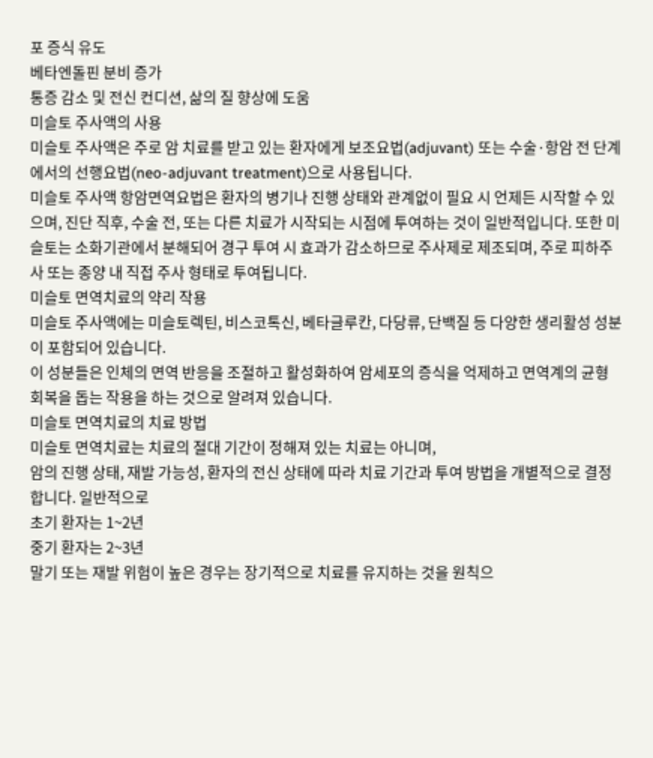포 증식 유도
베타엔돌핀 분비 증가
통증 감소 및 전신 컨디션, 삶의 질 향상에 도움
미슬토 주사액의 사용
미슬토 주사액은 주로 암 치료를 받고 있는 환자에게 보조요법(adjuvant) 또는 수술·항암 전 단계에서의 선행요법(neo-adjuvant treatment)으로 사용됩니다.
미슬토 주사액 항암면역요법은 환자의 병기나 진행 상태와 관계없이 필요 시 언제든 시작할 수 있으며, 진단 직후, 수술 전, 또는 다른 치료가 시작되는 시점에 투여하는 것이 일반적입니다. 또한 미슬토는 소화기관에서 분해되어 경구 투여 시 효과가 감소하므로 주사제로 제조되며, 주로 피하주사 또는 종양 내 직접 주사 형태로 투여됩니다.
미슬토 면역치료의 약리 작용
미슬토 주사액에는 미슬토렉틴, 비스코톡신, 베타글루칸, 다당류, 단백질 등 다양한 생리활성 성분이 포함되어 있습니다.
이 성분들은 인체의 면역 반응을 조절하고 활성화하여 암세포의 증식을 억제하고 면역계의 균형 회복을 돕는 작용을 하는 것으로 알려져 있습니다.
미슬토 면역치료의 치료 방법
미슬토 면역치료는 치료의 절대 기간이 정해져 있는 치료는 아니며,
암의 진행 상태, 재발 가능성, 환자의 전신 상태에 따라 치료 기간과 투여 방법을 개별적으로 결정합니다. 일반적으로
초기 환자는 1~2년
중기 환자는 2~3년
말기 또는 재발 위험이 높은 경우는 장기적으로 치료를 유지하는 것을 원칙으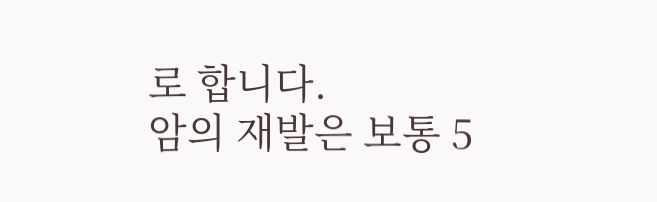로 합니다.
암의 재발은 보통 5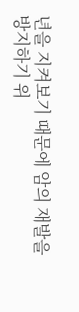년을 지켜보기 때문에 암의 재발을 방지하기 위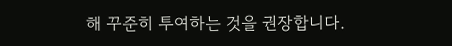해 꾸준히 투여하는 것을 권장합니다.